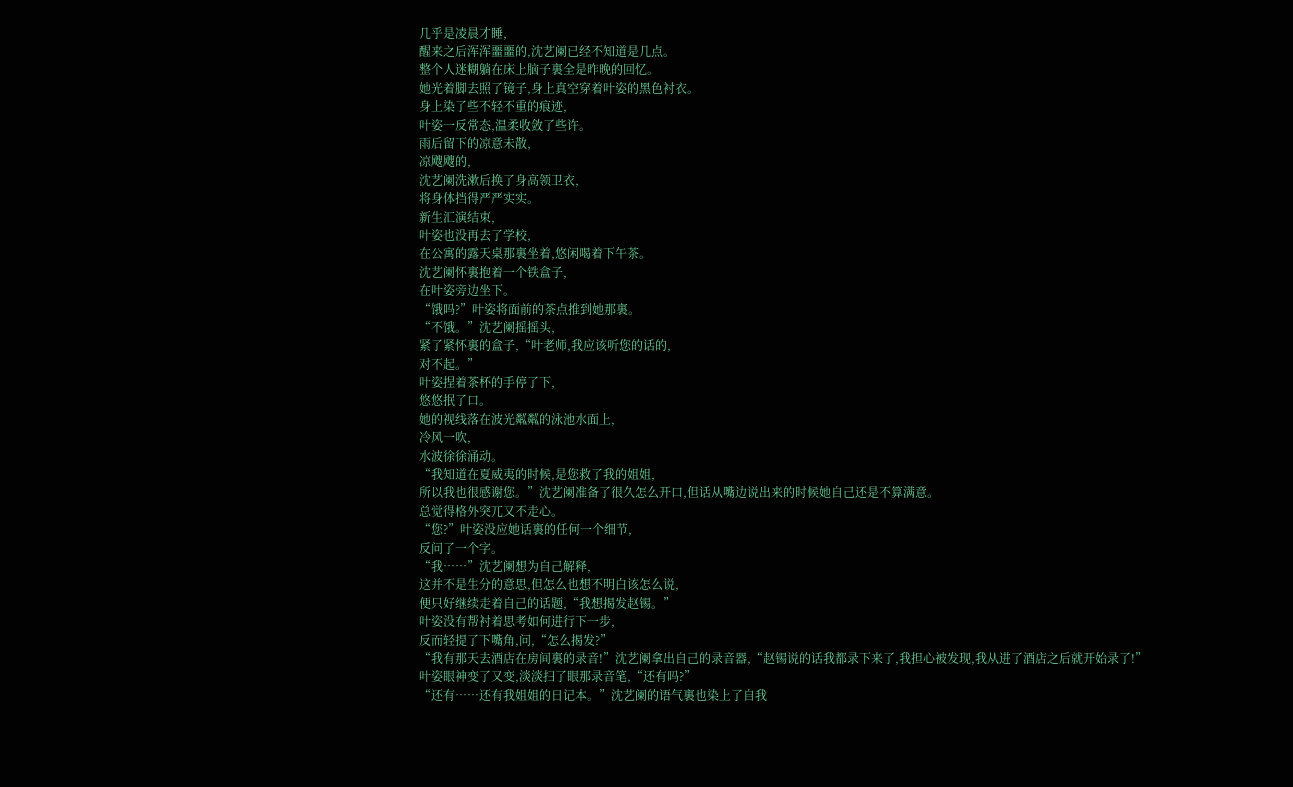几乎是凌晨才睡,
醒来之后浑浑噩噩的,沈艺阑已经不知道是几点。
整个人迷糊躺在床上脑子裏全是昨晚的回忆。
她光着脚去照了镜子,身上真空穿着叶姿的黑色衬衣。
身上染了些不轻不重的痕迹,
叶姿一反常态,温柔收敛了些许。
雨后留下的凉意未散,
凉飕飕的,
沈艺阑洗漱后换了身高领卫衣,
将身体挡得严严实实。
新生汇演结束,
叶姿也没再去了学校,
在公寓的露天桌那裏坐着,悠闲喝着下午茶。
沈艺阑怀裏抱着一个铁盒子,
在叶姿旁边坐下。
“饿吗?”叶姿将面前的茶点推到她那裏。
“不饿。”沈艺阑摇摇头,
紧了紧怀裏的盒子,“叶老师,我应该听您的话的,
对不起。”
叶姿捏着茶杯的手停了下,
悠悠抿了口。
她的视线落在波光粼粼的泳池水面上,
冷风一吹,
水波徐徐涌动。
“我知道在夏威夷的时候,是您救了我的姐姐,
所以我也很感谢您。”沈艺阑准备了很久怎么开口,但话从嘴边说出来的时候她自己还是不算满意。
总觉得格外突兀又不走心。
“您?”叶姿没应她话裏的任何一个细节,
反问了一个字。
“我……”沈艺阑想为自己解释,
这并不是生分的意思,但怎么也想不明白该怎么说,
便只好继续走着自己的话题,“我想揭发赵锡。”
叶姿没有帮衬着思考如何进行下一步,
反而轻提了下嘴角,问,“怎么揭发?”
“我有那天去酒店在房间裏的录音!”沈艺阑拿出自己的录音器,“赵锡说的话我都录下来了,我担心被发现,我从进了酒店之后就开始录了!”
叶姿眼神变了又变,淡淡扫了眼那录音笔,“还有吗?”
“还有……还有我姐姐的日记本。”沈艺阑的语气裏也染上了自我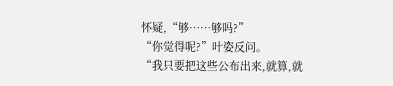怀疑,“够……够吗?”
“你觉得呢?”叶姿反问。
“我只要把这些公布出来,就算,就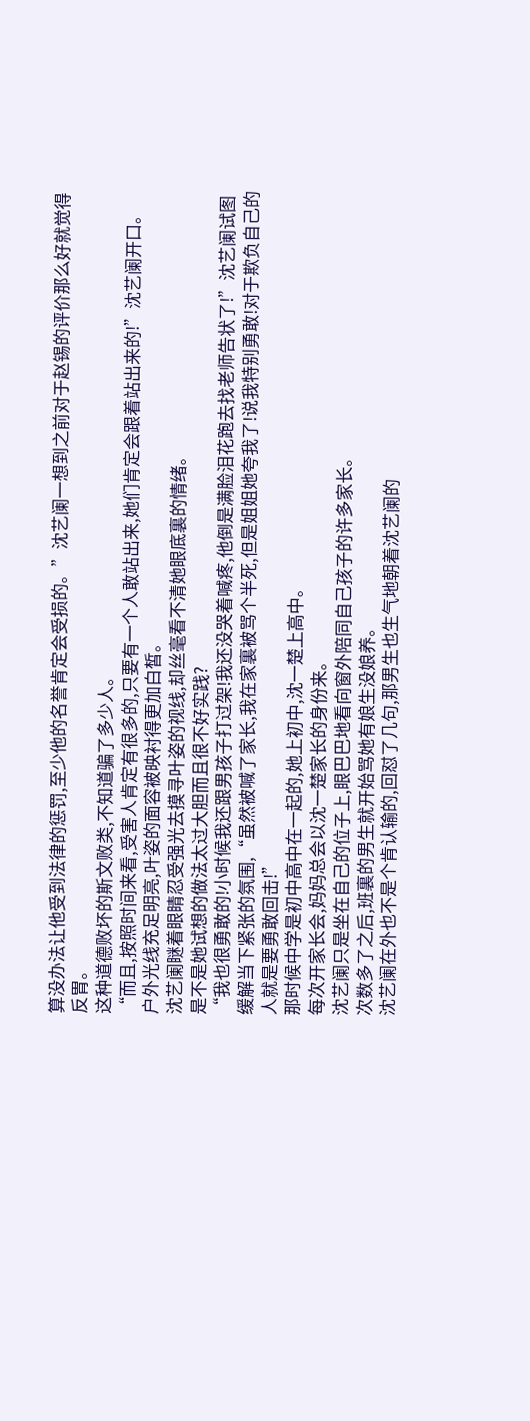算没办法让他受到法律的惩罚,至少他的名誉肯定会受损的。”沈艺阑一想到之前对于赵锡的评价那么好就觉得反胃。
这种道德败坏的斯文败类,不知道骗了多少人。
“而且,按照时间来看,受害人肯定有很多的,只要有一个人敢站出来,她们肯定会跟着站出来的!”沈艺阑开口。
户外光线充足明亮,叶姿的面容被映衬得更加白皙。
沈艺阑瞇着眼睛忍受强光去摸寻叶姿的视线,却丝毫看不清她眼底裏的情绪。
是不是她试想的做法太过大胆而且很不好实践?
“我也很勇敢的!小时候我还跟男孩子打过架!我还没哭着喊疼,他倒是满脸泪花跑去找老师告状了!”沈艺阑试图缓解当下紧张的氛围,“虽然被喊了家长,我在家裏被骂个半死,但是姐姐她夸我了!说我特别勇敢!对于欺负自己的人就是要勇敢回击!”
那时候中学是初中高中在一起的,她上初中,沈一楚上高中。
每次开家长会,妈妈总会以沈一楚家长的身份来。
沈艺阑只是坐在自己的位子上,眼巴巴地看向窗外陪同自己孩子的许多家长。
次数多了之后,班裏的男生就开始骂她有娘生没娘养。
沈艺阑在外也不是个肯认输的,回怼了几句,那男生也生气地朝着沈艺阑的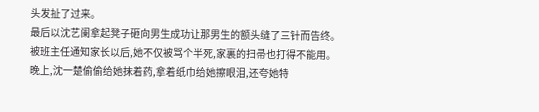头发扯了过来。
最后以沈艺阑拿起凳子砸向男生成功让那男生的额头缝了三针而告终。
被班主任通知家长以后,她不仅被骂个半死,家裏的扫帚也打得不能用。
晚上,沈一楚偷偷给她抹着药,拿着纸巾给她擦眼泪,还夸她特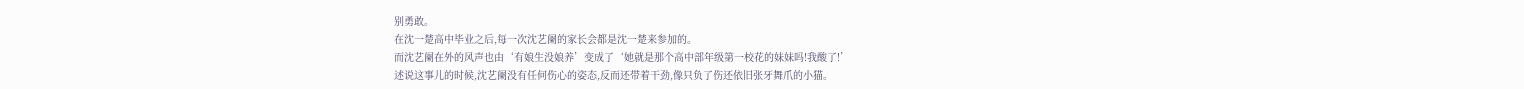别勇敢。
在沈一楚高中毕业之后,每一次沈艺阑的家长会都是沈一楚来参加的。
而沈艺阑在外的风声也由‘有娘生没娘养’变成了‘她就是那个高中部年级第一校花的妹妹吗!我酸了!’
述说这事儿的时候,沈艺阑没有任何伤心的姿态,反而还带着干劲,像只负了伤还依旧张牙舞爪的小猫。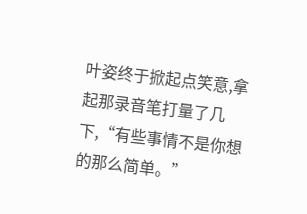叶姿终于掀起点笑意,拿起那录音笔打量了几下,“有些事情不是你想的那么简单。”